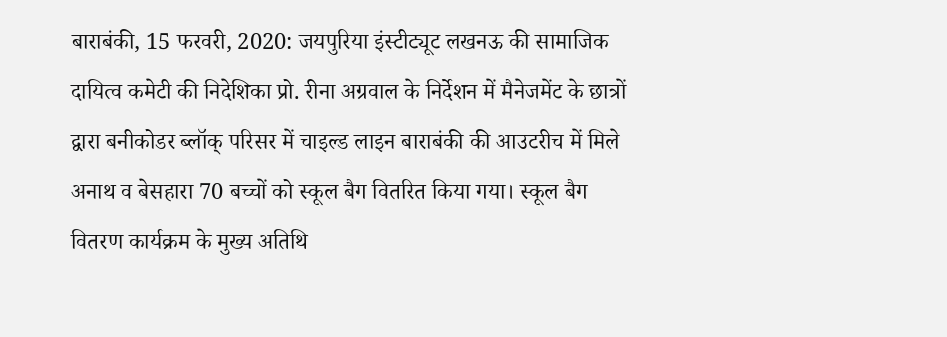बाराबंकी, 15 फरवरी, 2020: जयपुरिया इंस्टीट्यूट लखनऊ की सामाजिक दायित्व कमेटी की निदेशिका प्रो. रीना अग्रवाल के निर्देशन में मैनेजमेंट के छात्रों द्वारा बनीकोडर ब्लॉक् परिसर में चाइल्ड लाइन बाराबंकी की आउटरीच में मिले अनाथ व बेसहारा 70 बच्चों को स्कूल बैग वितरित किया गया। स्कूल बैग वितरण कार्यक्रम के मुख्य अतिथि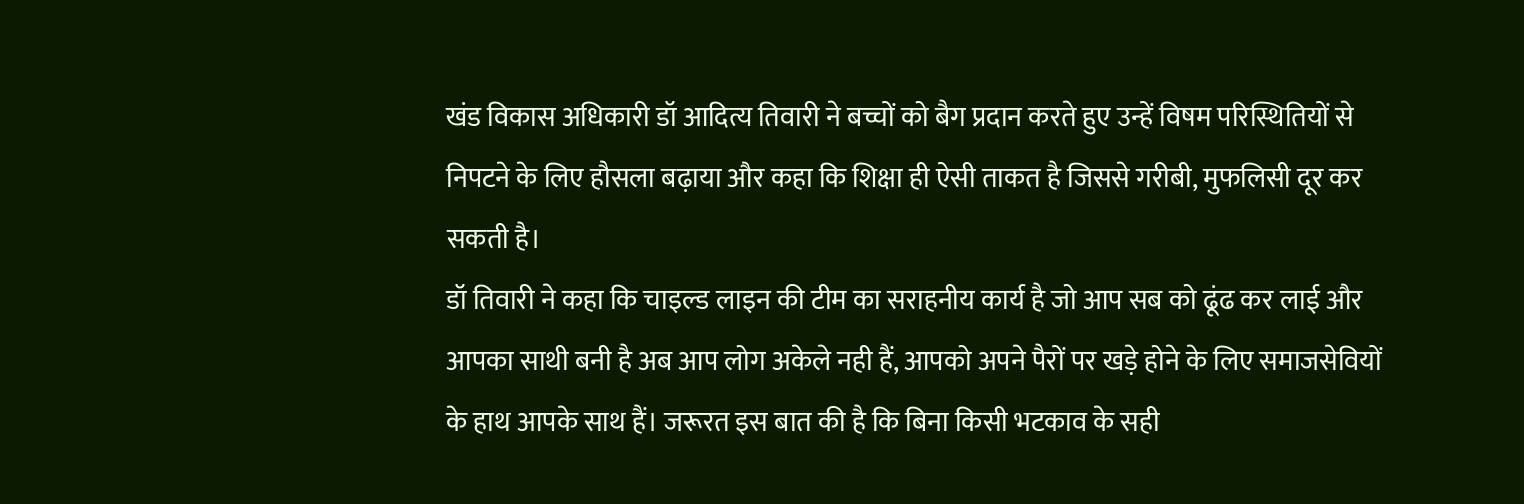खंड विकास अधिकारी डॉ आदित्य तिवारी ने बच्चों को बैग प्रदान करते हुए उन्हें विषम परिस्थितियों से निपटने के लिए हौसला बढ़ाया और कहा कि शिक्षा ही ऐसी ताकत है जिससे गरीबी, मुफलिसी दूर कर सकती है।
डॉ तिवारी ने कहा कि चाइल्ड लाइन की टीम का सराहनीय कार्य है जो आप सब को ढूंढ कर लाई और आपका साथी बनी है अब आप लोग अकेले नही हैं, आपको अपने पैरों पर खड़े होने के लिए समाजसेवियों के हाथ आपके साथ हैं। जरूरत इस बात की है कि बिना किसी भटकाव के सही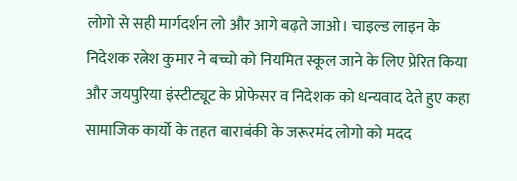लोगो से सही मार्गदर्शन लो और आगे बढ़ते जाओ। चाइल्ड लाइन के निदेशक रत्नेश कुमार ने बच्चो को नियमित स्कूल जाने के लिए प्रेरित किया और जयपुरिया इंस्टीट्यूट के प्रोफेसर व निदेशक को धन्यवाद देते हुए कहा सामाजिक कार्यो के तहत बाराबंकी के जरूरमंद लोगो को मदद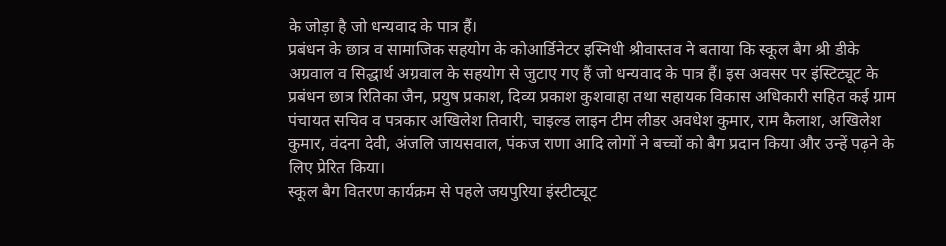के जोड़ा है जो धन्यवाद के पात्र हैं।
प्रबंधन के छात्र व सामाजिक सहयोग के कोआर्डिनेटर इस्निधी श्रीवास्तव ने बताया कि स्कूल बैग श्री डीके अग्रवाल व सिद्धार्थ अग्रवाल के सहयोग से जुटाए गए हैं जो धन्यवाद के पात्र हैं। इस अवसर पर इंस्टिट्यूट के प्रबंधन छात्र रितिका जैन, प्रयुष प्रकाश, दिव्य प्रकाश कुशवाहा तथा सहायक विकास अधिकारी सहित कई ग्राम पंचायत सचिव व पत्रकार अखिलेश तिवारी, चाइल्ड लाइन टीम लीडर अवधेश कुमार, राम कैलाश, अखिलेश कुमार, वंदना देवी, अंजलि जायसवाल, पंकज राणा आदि लोगों ने बच्चों को बैग प्रदान किया और उन्हें पढ़ने के लिए प्रेरित किया।
स्कूल बैग वितरण कार्यक्रम से पहले जयपुरिया इंस्टीट्यूट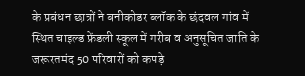के प्रबंधन छात्रों ने बनीकोडर ब्लॉक के छंदवल गांव में स्थित चाइल्ड फ्रेंडली स्कूल में गरीब व अनुसूचित जाति के जरूरतमंद 50 परिवारों को कपड़े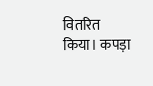वितरित किया। कपड़ा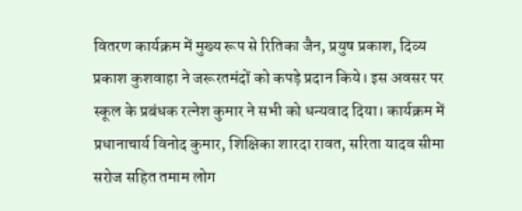वितरण कार्यक्रम में मुख्य रूप से रितिका जैन, प्रयुष प्रकाश, दिव्य प्रकाश कुशवाहा ने जरूरतमंदों को कपड़े प्रदान किये। इस अवसर पर स्कूल के प्रबंधक रत्नेश कुमार ने सभी को धन्यवाद दिया। कार्यक्रम में प्रधानाचार्य विनोद कुमार, शिक्षिका शारदा रावत, सरिता यादव सीमा सरोज सहित तमाम लोग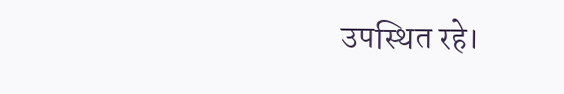उपस्थित रहे।